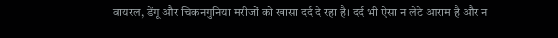वायरल, डेंगू और चिकनगुनिया मरीजों को खासा दर्द दे रहा है। दर्द भी ऐसा न लेटे आराम है और न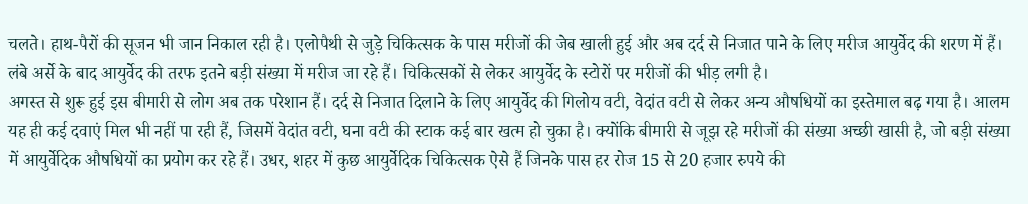चलते। हाथ-पैरों की सूजन भी जान निकाल रही है। एलोपैथी से जुड़े चिकित्सक के पास मरीजों की जेब खाली हुई और अब दर्द से निजात पाने के लिए मरीज आयुर्वेद की शरण में हैं। लंबे अर्से के बाद आयुर्वेद की तरफ इतने बड़ी संख्या में मरीज जा रहे हैं। चिकित्सकों से लेकर आयुर्वेद के स्टोरों पर मरीजों की भीड़ लगी है।
अगस्त से शुरू हुई इस बीमारी से लोग अब तक परेशान हैं। दर्द से निजात दिलाने के लिए आयुर्वेद की गिलोय वटी, वेदांत वटी से लेकर अन्य औषधियों का इस्तेमाल बढ़ गया है। आलम यह ही कई दवाएं मिल भी नहीं पा रही हैं, जिसमें वेदांत वटी, घना वटी की स्टाक कई बार खत्म हो चुका है। क्योंकि बीमारी से जूझ रहे मरीजों की संख्या अच्छी खासी है, जो बड़ी संख्या में आयुर्वेदिक औषधियों का प्रयोग कर रहे हैं। उधर, शहर में कुछ आयुर्वेदिक चिकित्सक ऐसे हैं जिनके पास हर रोज 15 से 20 हजार रुपये की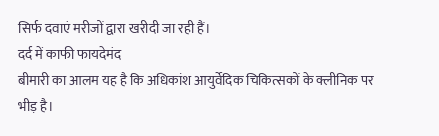सिर्फ दवाएं मरीजों द्वारा खरीदी जा रही हैं।
दर्द में काफी फायदेमंद
बीमारी का आलम यह है कि अधिकांश आयुर्वेदिक चिकित्सकों के क्लीनिक पर भीड़ है।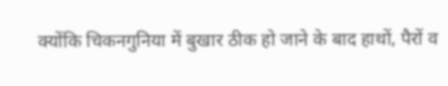क्योंकि चिकनगुनिया में बुखार ठीक हो जाने के बाद हाथों, पैरों व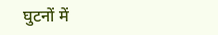घुटनों में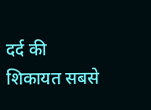दर्द की शिकायत सबसे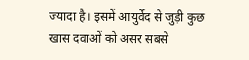ज्यादा है। इसमें आयुर्वेद से जुड़ी कुछ खास दवाओं को असर सबसे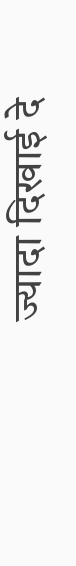ज्यादा दिखाई दे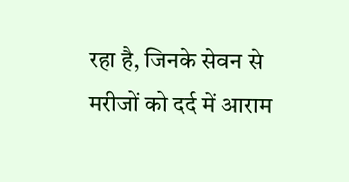रहा है, जिनके सेवन से मरीजों को दर्द में आराम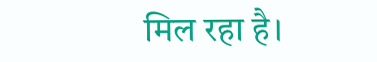मिल रहा है।